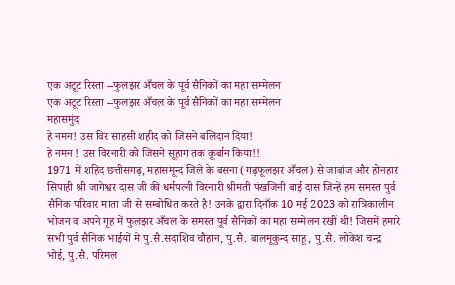एक अटूट रिस्ता --फुलझर अँचल के पूर्व सैनिकों का महा सम्मेलन
एक अटूट रिस्ता --फुलझर अँचल के पूर्व सैनिकों का महा सम्मेलन
महासमुंद
हे नमन! उस विर साहसी शहीद को जिसने बलिदान दिया!
हे नमन ! उस विरनारी को जिसने सूहाग तक कूर्बान किया!!
1971 में शहिद छत्तीसगढ़, महासमून्द जिले के बसना (गढ़फूलझर अँचल) से जाबांज और होनहार सिपाही श्री जागेश्वर दास जी की धर्मपत्नी विरनारी श्रीमती पंखजिनी बाई दास जिन्हें हम समस्त पुर्व सैनिक परिवार माता जी से सम्बोधित करते है! उनके द्वारा दिनाँक 10 मई 2023 को रात्रिकालीन भोजन व अपने गृह में फुलझर अँचल के समस्त पूर्व सैनिकों का महा सम्मेलन रखीं थी! जिसमें हमारे सभी पुर्व सैनिक भाईयों मे पु.सै.सदाशिव चौहान, पु.सै. बालमूकुन्द साहू, पु.सै. लोकेश चन्द्र भोई, पु.सै. परिमल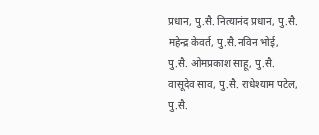प्रधान, पु.सै. नित्यानंद प्रधान, पु.सै. महेन्द्र केवर्त, पु.सै.नविन भोई, पु.सै. ओमप्रकाश साहू, पु.सै. वासूदेव साव, पु.सै. राधेश्याम पटेल, पु.सै.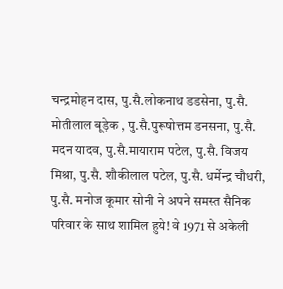चन्द्रमोहन दास, पु.सै.लोकनाथ डडसेना, पु.सै. मोतीलाल बूड़ेक , पु.सै.पुरूषोत्तम डनसना, पु.सै. मदन यादव, पु.सै.मायाराम पटेल, पु.सै. विजय मिश्रा, पु.सै. शौकीलाल पटेल, पु.सै. धर्मेन्द्र चौधरी, पु.सै. मनोज कूमार सोनी ने अपने समस्त सैनिक परिवार के साथ शामिल हुये! वे 1971 से अकेली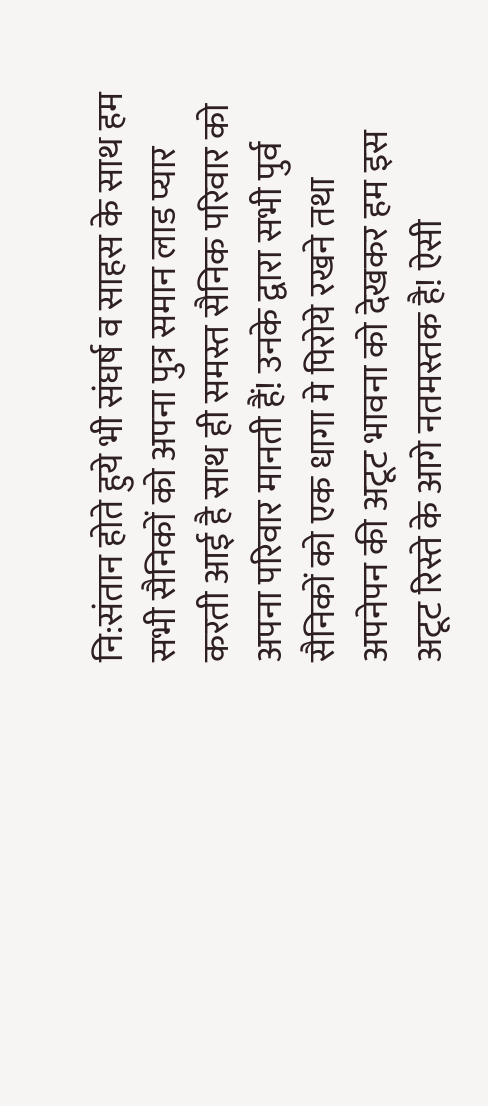नि:संतान होते हुये भी संघर्ष व साहस के साथ हम सभी सैनिकों को अपना पुत्र समान लाड प्यार करती आई है साथ ही समस्त सैनिक परिवार को अपना परिवार मानती हैं! उनके द्वारा सभी पुर्व सैनिकों को एक धागा मे पिरोये रखने तथा अपनेपन की अटूट भावना को देखकर हम इस अटूट रिस्ते के आगे नतमस्तक है! ऐसी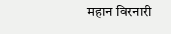महान विरनारी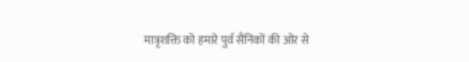मात्रृशक्ति को हमारे पुर्व सैनिकों की ओर से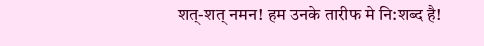शत्-शत् नमन! हम उनके तारीफ मे नि:शब्द है!